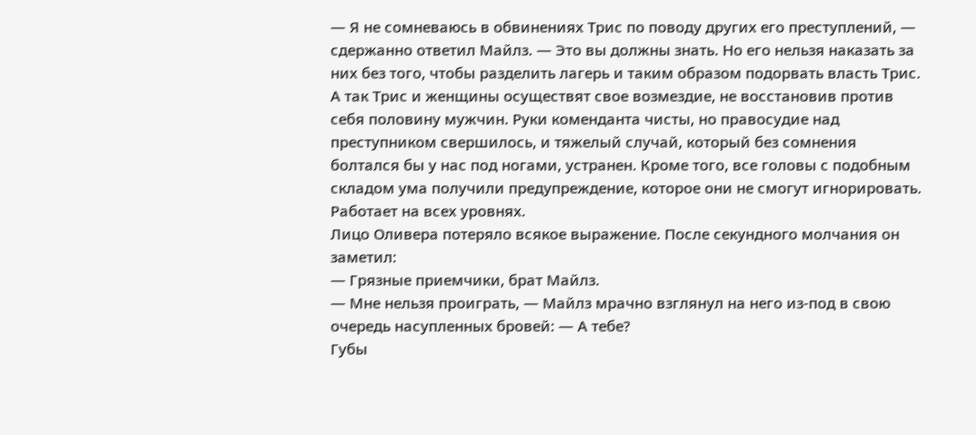— Я не сомневаюсь в обвинениях Трис по поводу других его преступлений, — сдержанно ответил Майлз. — Это вы должны знать. Но его нельзя наказать за них без того, чтобы разделить лагерь и таким образом подорвать власть Трис. А так Трис и женщины осуществят свое возмездие, не восстановив против себя половину мужчин. Руки коменданта чисты, но правосудие над преступником свершилось, и тяжелый случай, который без сомнения болтался бы у нас под ногами, устранен. Кроме того, все головы с подобным складом ума получили предупреждение, которое они не смогут игнорировать. Работает на всех уровнях.
Лицо Оливера потеряло всякое выражение. После секундного молчания он заметил:
— Грязные приемчики, брат Майлз.
— Мне нельзя проиграть, — Майлз мрачно взглянул на него из-под в свою очередь насупленных бровей: — А тебе?
Губы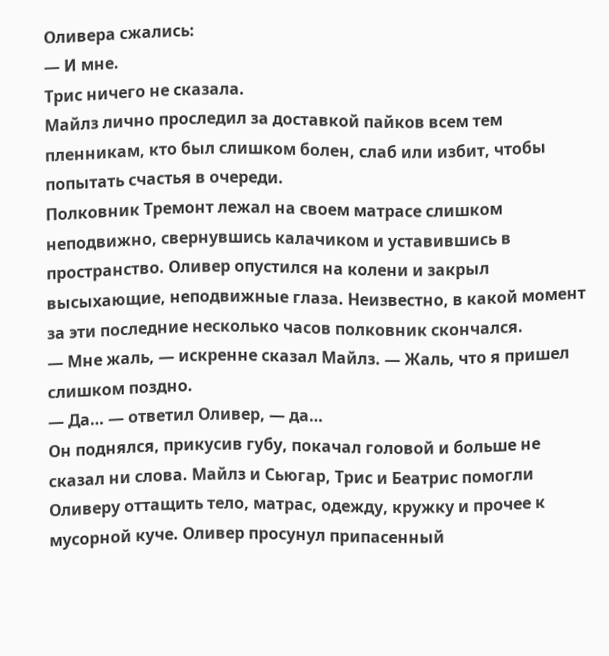Оливера сжались:
— И мне.
Трис ничего не сказала.
Майлз лично проследил за доставкой пайков всем тем пленникам, кто был слишком болен, слаб или избит, чтобы попытать счастья в очереди.
Полковник Тремонт лежал на своем матрасе слишком неподвижно, свернувшись калачиком и уставившись в пространство. Оливер опустился на колени и закрыл высыхающие, неподвижные глаза. Неизвестно, в какой момент за эти последние несколько часов полковник скончался.
— Мне жаль, — искренне сказал Майлз. — Жаль, что я пришел слишком поздно.
— Да… — ответил Оливер, — да…
Он поднялся, прикусив губу, покачал головой и больше не сказал ни слова. Майлз и Сьюгар, Трис и Беатрис помогли Оливеру оттащить тело, матрас, одежду, кружку и прочее к мусорной куче. Оливер просунул припасенный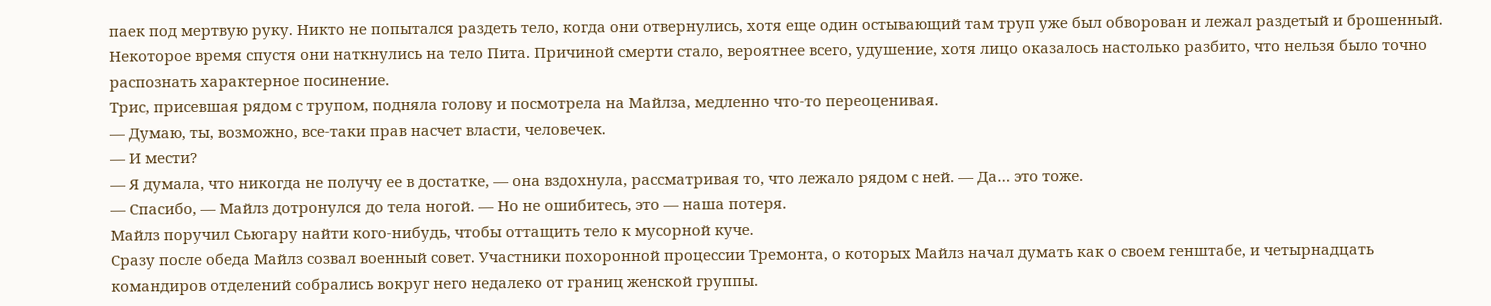паек под мертвую руку. Никто не попытался раздеть тело, когда они отвернулись, хотя еще один остывающий там труп уже был обворован и лежал раздетый и брошенный.
Некоторое время спустя они наткнулись на тело Пита. Причиной смерти стало, вероятнее всего, удушение, хотя лицо оказалось настолько разбито, что нельзя было точно распознать характерное посинение.
Трис, присевшая рядом с трупом, подняла голову и посмотрела на Майлза, медленно что-то переоценивая.
— Думаю, ты, возможно, все-таки прав насчет власти, человечек.
— И мести?
— Я думала, что никогда не получу ее в достатке, — она вздохнула, рассматривая то, что лежало рядом с ней. — Да… это тоже.
— Спасибо, — Майлз дотронулся до тела ногой. — Но не ошибитесь, это — наша потеря.
Майлз поручил Сьюгару найти кого-нибудь, чтобы оттащить тело к мусорной куче.
Сразу после обеда Майлз созвал военный совет. Участники похоронной процессии Тремонта, о которых Майлз начал думать как о своем генштабе, и четырнадцать командиров отделений собрались вокруг него недалеко от границ женской группы.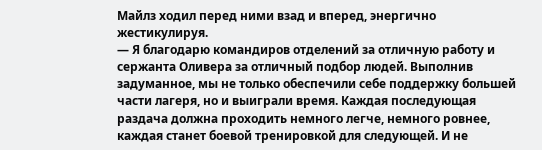Майлз ходил перед ними взад и вперед, энергично жестикулируя.
— Я благодарю командиров отделений за отличную работу и сержанта Оливера за отличный подбор людей. Выполнив задуманное, мы не только обеспечили себе поддержку большей части лагеря, но и выиграли время. Каждая последующая раздача должна проходить немного легче, немного ровнее, каждая станет боевой тренировкой для следующей. И не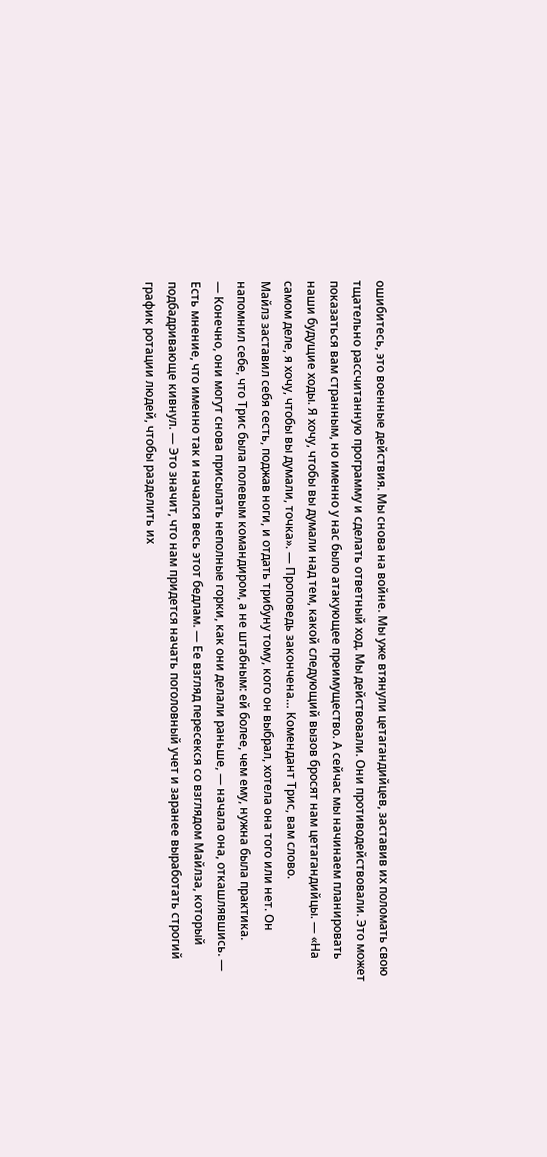ошибитесь, это военные действия. Мы снова на войне. Мы уже втянули цетагандийцев, заставив их поломать свою тщательно рассчитанную программу и сделать ответный ход. Мы действовали. Они противодействовали. Это может показаться вам странным, но именно у нас было атакующее преимущество. А сейчас мы начинаем планировать наши будущие ходы. Я хочу, чтобы вы думали над тем, какой следующий вызов бросят нам цетагандийцы. — «На самом деле, я хочу, чтобы вы думали, точка». — Проповедь закончена… Комендант Трис, вам слово.
Майлз заставил себя сесть, поджав ноги, и отдать трибуну тому, кого он выбрал, хотела она того или нет. Он напомнил себе, что Трис была полевым командиром, а не штабным: ей более, чем ему, нужна была практика.
— Конечно, они могут снова присылать неполные горки, как они делали раньше, — начала она, откашлявшись. — Есть мнение, что именно так и начался весь этот бедлам. — Ее взгляд пересекся со взглядом Майлза, который подбадривающе кивнул. — Это значит, что нам придется начать поголовный учет и заранее выработать строгий график ротации людей, чтобы разделить их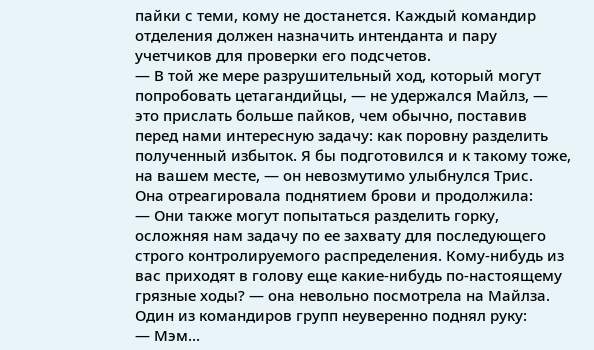пайки с теми, кому не достанется. Каждый командир отделения должен назначить интенданта и пару учетчиков для проверки его подсчетов.
— В той же мере разрушительный ход, который могут попробовать цетагандийцы, — не удержался Майлз, — это прислать больше пайков, чем обычно, поставив перед нами интересную задачу: как поровну разделить полученный избыток. Я бы подготовился и к такому тоже, на вашем месте, — он невозмутимо улыбнулся Трис.
Она отреагировала поднятием брови и продолжила:
— Они также могут попытаться разделить горку, осложняя нам задачу по ее захвату для последующего строго контролируемого распределения. Кому-нибудь из вас приходят в голову еще какие-нибудь по-настоящему грязные ходы? — она невольно посмотрела на Майлза.
Один из командиров групп неуверенно поднял руку:
— Мэм…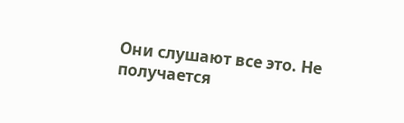Они слушают все это. Не получается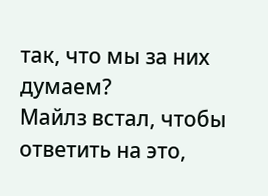так, что мы за них думаем?
Майлз встал, чтобы ответить на это,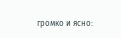громко и ясно: